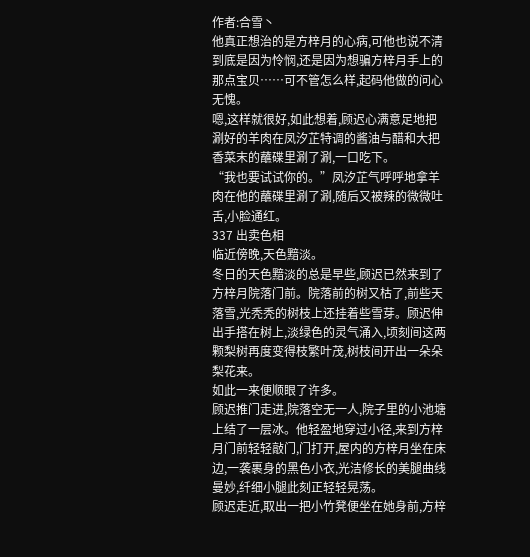作者:合雪丶
他真正想治的是方梓月的心病,可他也说不清到底是因为怜悯,还是因为想骗方梓月手上的那点宝贝……可不管怎么样,起码他做的问心无愧。
嗯,这样就很好,如此想着,顾迟心满意足地把涮好的羊肉在凤汐芷特调的酱油与醋和大把香菜末的蘸碟里涮了涮,一口吃下。
“我也要试试你的。”凤汐芷气呼呼地拿羊肉在他的蘸碟里涮了涮,随后又被辣的微微吐舌,小脸通红。
337 出卖色相
临近傍晚,天色黯淡。
冬日的天色黯淡的总是早些,顾迟已然来到了方梓月院落门前。院落前的树又枯了,前些天落雪,光秃秃的树枝上还挂着些雪芽。顾迟伸出手搭在树上,淡绿色的灵气涌入,顷刻间这两颗梨树再度变得枝繁叶茂,树枝间开出一朵朵梨花来。
如此一来便顺眼了许多。
顾迟推门走进,院落空无一人,院子里的小池塘上结了一层冰。他轻盈地穿过小径,来到方梓月门前轻轻敲门,门打开,屋内的方梓月坐在床边,一袭裹身的黑色小衣,光洁修长的美腿曲线曼妙,纤细小腿此刻正轻轻晃荡。
顾迟走近,取出一把小竹凳便坐在她身前,方梓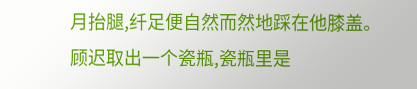月抬腿,纤足便自然而然地踩在他膝盖。
顾迟取出一个瓷瓶,瓷瓶里是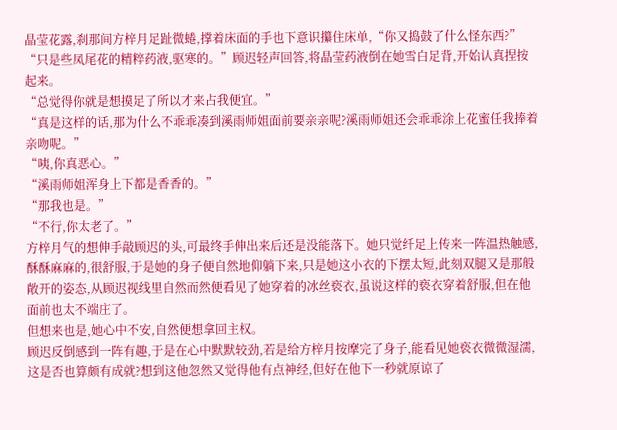晶莹花露,刹那间方梓月足趾微蜷,撑着床面的手也下意识攥住床单,“你又捣鼓了什么怪东西?”
“只是些凤尾花的精粹药液,驱寒的。”顾迟轻声回答,将晶莹药液倒在她雪白足背,开始认真捏按起来。
“总觉得你就是想摸足了所以才来占我便宜。”
“真是这样的话,那为什么不乖乖凑到溪雨师姐面前要亲亲呢?溪雨师姐还会乖乖涂上花蜜任我捧着亲吻呢。”
“咦,你真恶心。”
“溪雨师姐浑身上下都是香香的。”
“那我也是。”
“不行,你太老了。”
方梓月气的想伸手敲顾迟的头,可最终手伸出来后还是没能落下。她只觉纤足上传来一阵温热触感,酥酥麻麻的,很舒服,于是她的身子便自然地仰躺下来,只是她这小衣的下摆太短,此刻双腿又是那般敞开的姿态,从顾迟视线里自然而然便看见了她穿着的冰丝亵衣,虽说这样的亵衣穿着舒服,但在他面前也太不端庄了。
但想来也是,她心中不安,自然便想拿回主权。
顾迟反倒感到一阵有趣,于是在心中默默较劲,若是给方梓月按摩完了身子,能看见她亵衣微微湿濡,这是否也算颇有成就?想到这他忽然又觉得他有点神经,但好在他下一秒就原谅了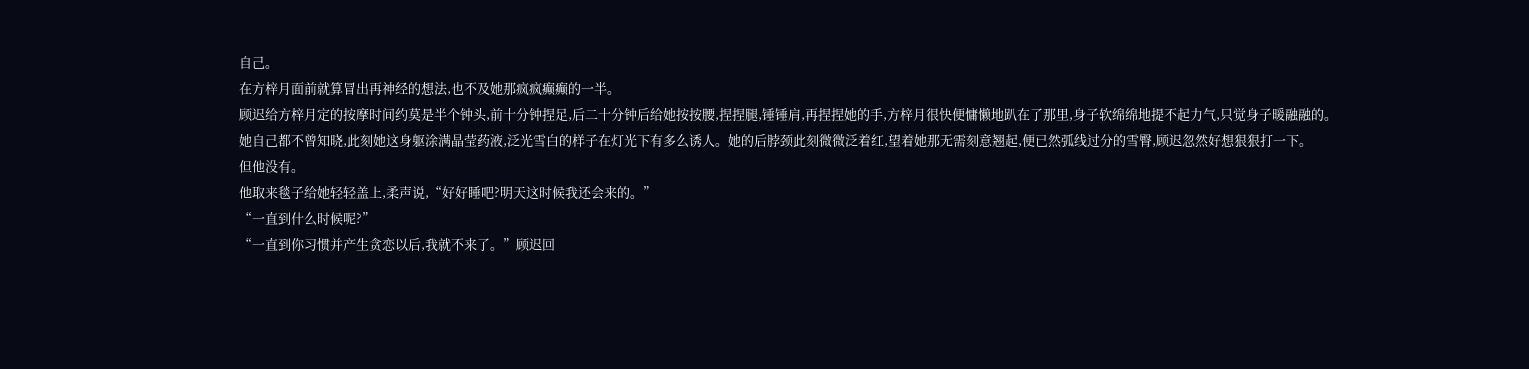自己。
在方梓月面前就算冒出再神经的想法,也不及她那疯疯癫癫的一半。
顾迟给方梓月定的按摩时间约莫是半个钟头,前十分钟捏足,后二十分钟后给她按按腰,捏捏腿,锤锤肩,再捏捏她的手,方梓月很快便慵懒地趴在了那里,身子软绵绵地提不起力气,只觉身子暖融融的。
她自己都不曾知晓,此刻她这身躯涂满晶莹药液,泛光雪白的样子在灯光下有多么诱人。她的后脖颈此刻微微泛着红,望着她那无需刻意翘起,便已然弧线过分的雪臀,顾迟忽然好想狠狠打一下。
但他没有。
他取来毯子给她轻轻盖上,柔声说,“好好睡吧?明天这时候我还会来的。”
“一直到什么时候呢?”
“一直到你习惯并产生贪恋以后,我就不来了。”顾迟回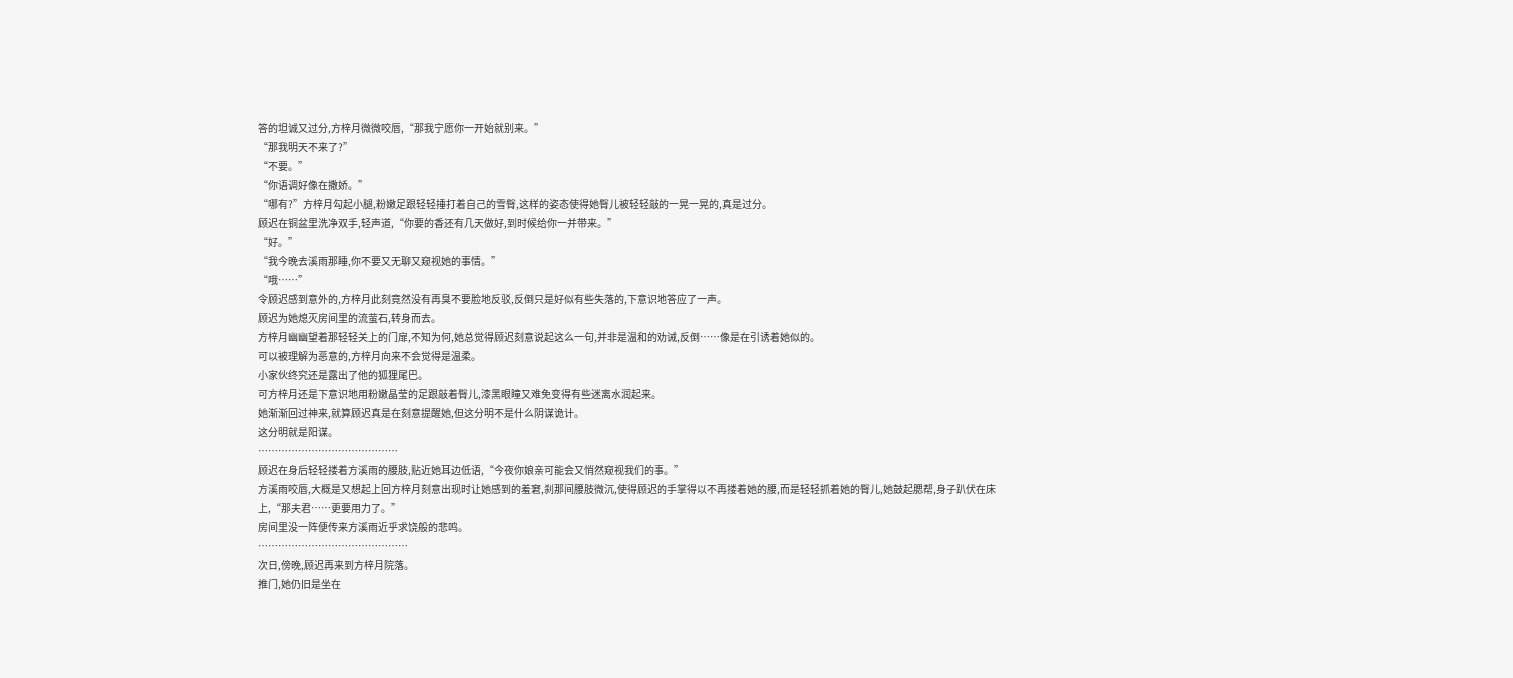答的坦诚又过分,方梓月微微咬唇,“那我宁愿你一开始就别来。”
“那我明天不来了?”
“不要。”
“你语调好像在撒娇。”
“哪有?”方梓月勾起小腿,粉嫩足跟轻轻捶打着自己的雪臀,这样的姿态使得她臀儿被轻轻敲的一晃一晃的,真是过分。
顾迟在铜盆里洗净双手,轻声道,“你要的香还有几天做好,到时候给你一并带来。”
“好。”
“我今晚去溪雨那睡,你不要又无聊又窥视她的事情。”
“哦……”
令顾迟感到意外的,方梓月此刻竟然没有再臭不要脸地反驳,反倒只是好似有些失落的,下意识地答应了一声。
顾迟为她熄灭房间里的流萤石,转身而去。
方梓月幽幽望着那轻轻关上的门扉,不知为何,她总觉得顾迟刻意说起这么一句,并非是温和的劝诫,反倒……像是在引诱着她似的。
可以被理解为恶意的,方梓月向来不会觉得是温柔。
小家伙终究还是露出了他的狐狸尾巴。
可方梓月还是下意识地用粉嫩晶莹的足跟敲着臀儿,漆黑眼瞳又难免变得有些迷离水润起来。
她渐渐回过神来,就算顾迟真是在刻意提醒她,但这分明不是什么阴谋诡计。
这分明就是阳谋。
……………………………………
顾迟在身后轻轻搂着方溪雨的腰肢,贴近她耳边低语,“今夜你娘亲可能会又悄然窥视我们的事。”
方溪雨咬唇,大概是又想起上回方梓月刻意出现时让她感到的羞窘,刹那间腰肢微沉,使得顾迟的手掌得以不再搂着她的腰,而是轻轻抓着她的臀儿,她鼓起腮帮,身子趴伏在床上,“那夫君……更要用力了。”
房间里没一阵便传来方溪雨近乎求饶般的悲鸣。
………………………………………
次日,傍晚,顾迟再来到方梓月院落。
推门,她仍旧是坐在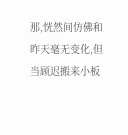那,恍然间仿佛和昨天毫无变化,但当顾迟搬来小板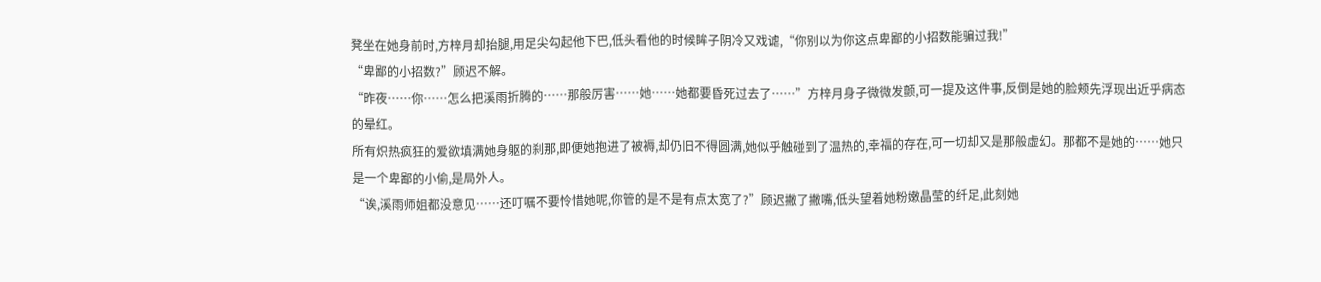凳坐在她身前时,方梓月却抬腿,用足尖勾起他下巴,低头看他的时候眸子阴冷又戏谑,“你别以为你这点卑鄙的小招数能骗过我!”
“卑鄙的小招数?”顾迟不解。
“昨夜……你……怎么把溪雨折腾的……那般厉害……她……她都要昏死过去了……”方梓月身子微微发颤,可一提及这件事,反倒是她的脸颊先浮现出近乎病态的晕红。
所有炽热疯狂的爱欲填满她身躯的刹那,即便她抱进了被褥,却仍旧不得圆满,她似乎触碰到了温热的,幸福的存在,可一切却又是那般虚幻。那都不是她的……她只是一个卑鄙的小偷,是局外人。
“诶,溪雨师姐都没意见……还叮嘱不要怜惜她呢,你管的是不是有点太宽了?”顾迟撇了撇嘴,低头望着她粉嫩晶莹的纤足,此刻她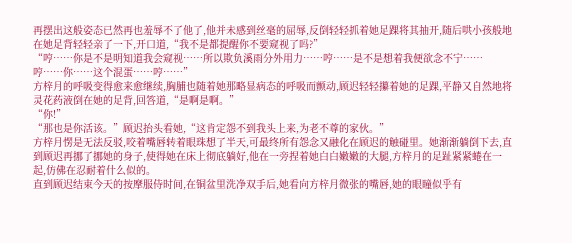再摆出这般姿态已然再也羞辱不了他了,他并未感到丝毫的屈辱,反倒轻轻抓着她足踝将其抽开,随后哄小孩般地在她足背轻轻亲了一下,开口道,“我不是都提醒你不要窥视了吗?”
“哼……你是不是明知道我会窥视……所以欺负溪雨分外用力……哼……是不是想着我便欲念不宁……哼……你……这个混蛋……哼……”
方梓月的呼吸变得愈来愈继续,胸脯也随着她那略显病态的呼吸而颤动,顾迟轻轻攥着她的足踝,平静又自然地将灵花药液倒在她的足背,回答道,“是啊是啊。”
“你!”
“那也是你活该。”顾迟抬头看她,“这肯定怨不到我头上来,为老不尊的家伙。”
方梓月愣是无法反驳,咬着嘴唇转着眼珠想了半天,可最终所有怨念又融化在顾迟的触碰里。她渐渐躺倒下去,直到顾迟再挪了挪她的身子,使得她在床上彻底躺好,他在一旁捏着她白白嫩嫩的大腿,方梓月的足趾紧紧蜷在一起,仿佛在忍耐着什么似的。
直到顾迟结束今天的按摩服侍时间,在铜盆里洗净双手后,她看向方梓月微张的嘴唇,她的眼瞳似乎有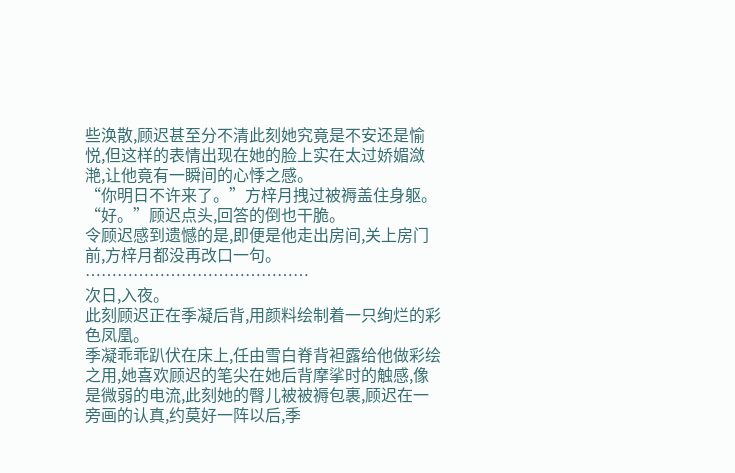些涣散,顾迟甚至分不清此刻她究竟是不安还是愉悦,但这样的表情出现在她的脸上实在太过娇媚潋滟,让他竟有一瞬间的心悸之感。
“你明日不许来了。”方梓月拽过被褥盖住身躯。
“好。”顾迟点头,回答的倒也干脆。
令顾迟感到遗憾的是,即便是他走出房间,关上房门前,方梓月都没再改口一句。
……………………………………
次日,入夜。
此刻顾迟正在季凝后背,用颜料绘制着一只绚烂的彩色凤凰。
季凝乖乖趴伏在床上,任由雪白脊背袒露给他做彩绘之用,她喜欢顾迟的笔尖在她后背摩挲时的触感,像是微弱的电流,此刻她的臀儿被被褥包裹,顾迟在一旁画的认真,约莫好一阵以后,季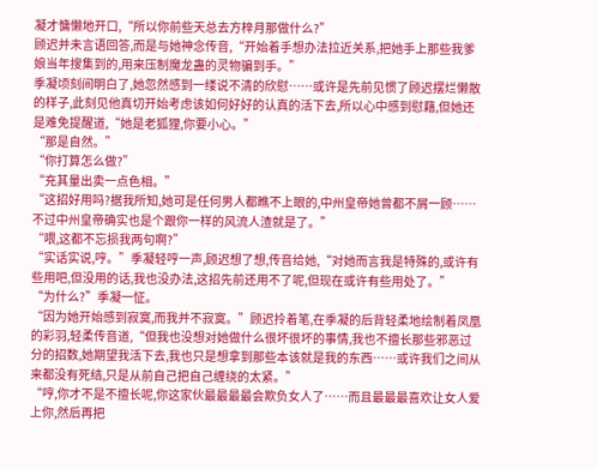凝才慵懒地开口,“所以你前些天总去方梓月那做什么?”
顾迟并未言语回答,而是与她神念传音,“开始着手想办法拉近关系,把她手上那些我爹娘当年搜集到的,用来压制魔龙蛊的灵物骗到手。”
季凝顷刻间明白了,她忽然感到一缕说不清的欣慰……或许是先前见惯了顾迟摆烂懒散的样子,此刻见他真切开始考虑该如何好好的认真的活下去,所以心中感到慰藉,但她还是难免提醒道,“她是老狐狸,你要小心。”
“那是自然。”
“你打算怎么做?”
“充其量出卖一点色相。”
“这招好用吗?据我所知,她可是任何男人都瞧不上眼的,中州皇帝她曾都不屑一顾……不过中州皇帝确实也是个跟你一样的风流人渣就是了。”
“喂,这都不忘损我两句啊?”
“实话实说,哼。”季凝轻哼一声,顾迟想了想,传音给她,“对她而言我是特殊的,或许有些用吧,但没用的话,我也没办法,这招先前还用不了呢,但现在或许有些用处了。”
“为什么?”季凝一怔。
“因为她开始感到寂寞,而我并不寂寞。”顾迟拎着笔,在季凝的后背轻柔地绘制着凤凰的彩羽,轻柔传音道,“但我也没想对她做什么很坏很坏的事情,我也不擅长那些邪恶过分的招数,她期望我活下去,我也只是想拿到那些本该就是我的东西……或许我们之间从来都没有死结,只是从前自己把自己缠绕的太紧。”
“哼,你才不是不擅长呢,你这家伙最最最最会欺负女人了……而且最最最喜欢让女人爱上你,然后再把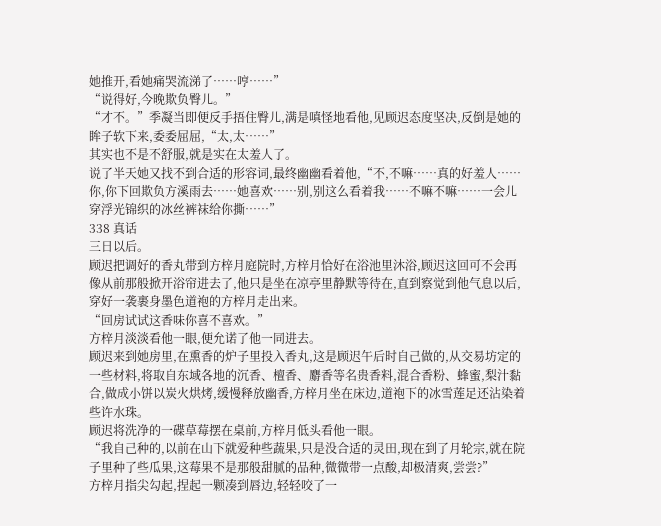她推开,看她痛哭流涕了……哼……”
“说得好,今晚欺负臀儿。”
“才不。”季凝当即便反手捂住臀儿,满是嗔怪地看他,见顾迟态度坚决,反倒是她的眸子软下来,委委屈屈,“太,太……”
其实也不是不舒服,就是实在太羞人了。
说了半天她又找不到合适的形容词,最终幽幽看着他,“不,不嘛……真的好羞人……你,你下回欺负方溪雨去……她喜欢……别,别这么看着我……不嘛不嘛……一会儿穿浮光锦织的冰丝裤袜给你撕……”
338 真话
三日以后。
顾迟把调好的香丸带到方梓月庭院时,方梓月恰好在浴池里沐浴,顾迟这回可不会再像从前那般掀开浴帘进去了,他只是坐在凉亭里静默等待在,直到察觉到他气息以后,穿好一袭裹身墨色道袍的方梓月走出来。
“回房试试这香味你喜不喜欢。”
方梓月淡淡看他一眼,便允诺了他一同进去。
顾迟来到她房里,在熏香的炉子里投入香丸,这是顾迟午后时自己做的,从交易坊定的一些材料,将取自东域各地的沉香、檀香、麝香等名贵香料,混合香粉、蜂蜜,梨汁黏合,做成小饼以炭火烘烤,缓慢释放幽香,方梓月坐在床边,道袍下的冰雪莲足还沾染着些许水珠。
顾迟将洗净的一碟草莓摆在桌前,方梓月低头看他一眼。
“我自己种的,以前在山下就爱种些蔬果,只是没合适的灵田,现在到了月轮宗,就在院子里种了些瓜果,这莓果不是那般甜腻的品种,微微带一点酸,却极清爽,尝尝?”
方梓月指尖勾起,捏起一颗凑到唇边,轻轻咬了一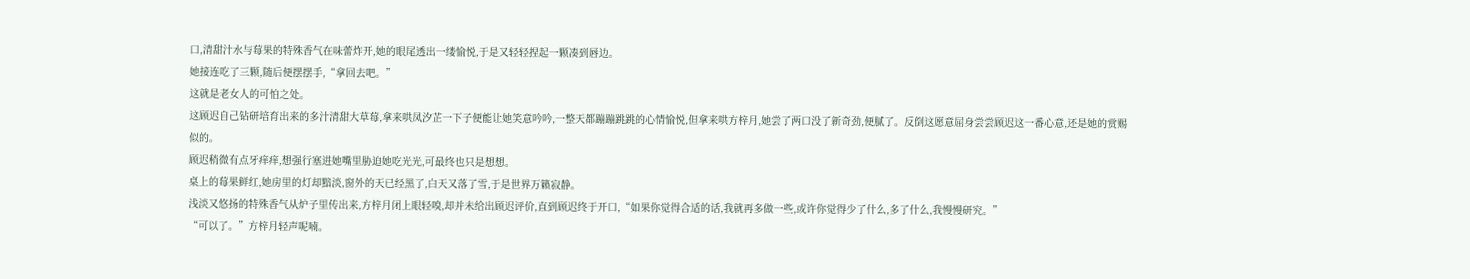口,清甜汁水与莓果的特殊香气在味蕾炸开,她的眼尾透出一缕愉悦,于是又轻轻捏起一颗凑到唇边。
她接连吃了三颗,随后便摆摆手,“拿回去吧。”
这就是老女人的可怕之处。
这顾迟自己钻研培育出来的多汁清甜大草莓,拿来哄凤汐芷一下子便能让她笑意吟吟,一整天都蹦蹦跳跳的心情愉悦,但拿来哄方梓月,她尝了两口没了新奇劲,便腻了。反倒这愿意屈身尝尝顾迟这一番心意,还是她的赏赐似的。
顾迟稍微有点牙痒痒,想强行塞进她嘴里胁迫她吃光光,可最终也只是想想。
桌上的莓果鲜红,她房里的灯却黯淡,窗外的天已经黑了,白天又落了雪,于是世界万籁寂静。
浅淡又悠扬的特殊香气从炉子里传出来,方梓月闭上眼轻嗅,却并未给出顾迟评价,直到顾迟终于开口,“如果你觉得合适的话,我就再多做一些,或许你觉得少了什么,多了什么,我慢慢研究。”
“可以了。”方梓月轻声呢喃。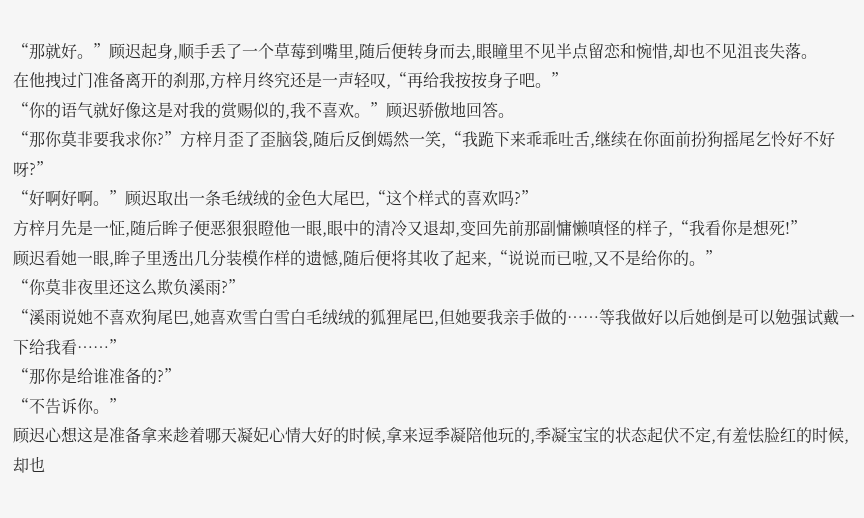“那就好。”顾迟起身,顺手丢了一个草莓到嘴里,随后便转身而去,眼瞳里不见半点留恋和惋惜,却也不见沮丧失落。
在他拽过门准备离开的刹那,方梓月终究还是一声轻叹,“再给我按按身子吧。”
“你的语气就好像这是对我的赏赐似的,我不喜欢。”顾迟骄傲地回答。
“那你莫非要我求你?”方梓月歪了歪脑袋,随后反倒嫣然一笑,“我跪下来乖乖吐舌,继续在你面前扮狗摇尾乞怜好不好呀?”
“好啊好啊。”顾迟取出一条毛绒绒的金色大尾巴,“这个样式的喜欢吗?”
方梓月先是一怔,随后眸子便恶狠狠瞪他一眼,眼中的清冷又退却,变回先前那副慵懒嗔怪的样子,“我看你是想死!”
顾迟看她一眼,眸子里透出几分装模作样的遗憾,随后便将其收了起来,“说说而已啦,又不是给你的。”
“你莫非夜里还这么欺负溪雨?”
“溪雨说她不喜欢狗尾巴,她喜欢雪白雪白毛绒绒的狐狸尾巴,但她要我亲手做的……等我做好以后她倒是可以勉强试戴一下给我看……”
“那你是给谁准备的?”
“不告诉你。”
顾迟心想这是准备拿来趁着哪天凝妃心情大好的时候,拿来逗季凝陪他玩的,季凝宝宝的状态起伏不定,有羞怯脸红的时候,却也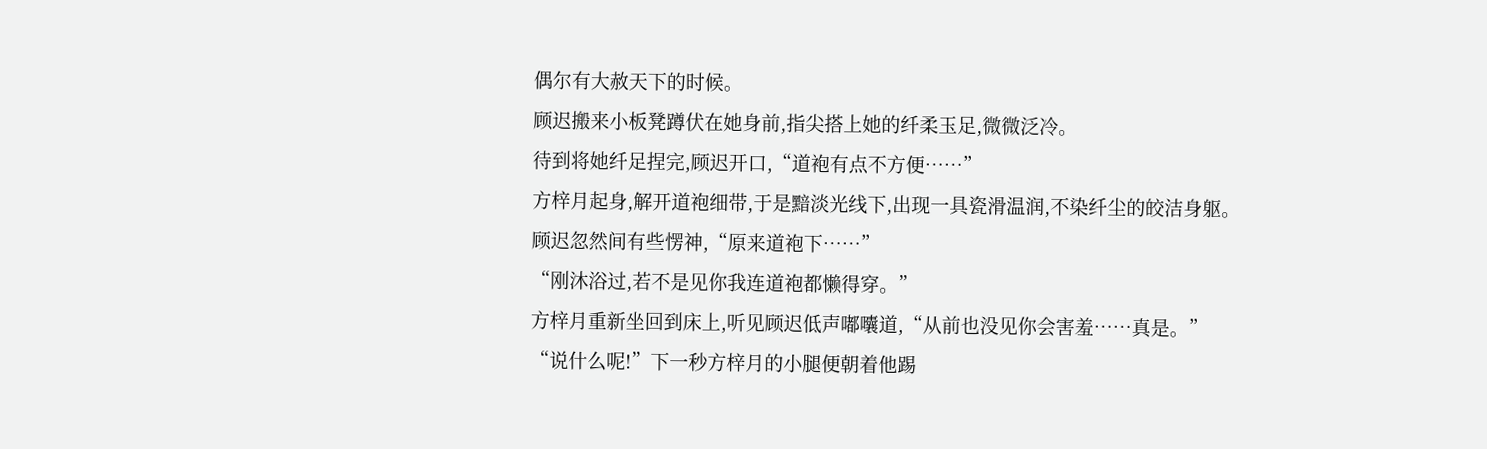偶尔有大赦天下的时候。
顾迟搬来小板凳蹲伏在她身前,指尖搭上她的纤柔玉足,微微泛冷。
待到将她纤足捏完,顾迟开口,“道袍有点不方便……”
方梓月起身,解开道袍细带,于是黯淡光线下,出现一具瓷滑温润,不染纤尘的皎洁身躯。
顾迟忽然间有些愣神,“原来道袍下……”
“刚沐浴过,若不是见你我连道袍都懒得穿。”
方梓月重新坐回到床上,听见顾迟低声嘟囔道,“从前也没见你会害羞……真是。”
“说什么呢!”下一秒方梓月的小腿便朝着他踢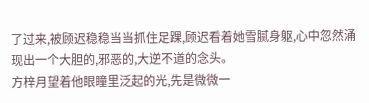了过来,被顾迟稳稳当当抓住足踝,顾迟看着她雪腻身躯,心中忽然涌现出一个大胆的,邪恶的,大逆不道的念头。
方梓月望着他眼瞳里泛起的光,先是微微一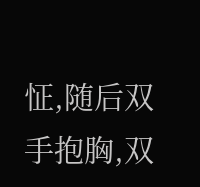怔,随后双手抱胸,双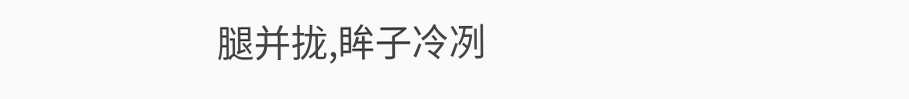腿并拢,眸子冷冽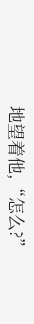地望着他,“怎么?”